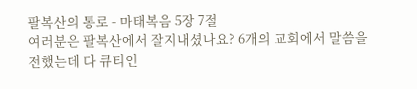팔복산의 통로 - 마태복음 5장 7절
여러분은 팔복산에서 잘지내셨나요? 6개의 교회에서 말씀을 전했는데 다 큐티인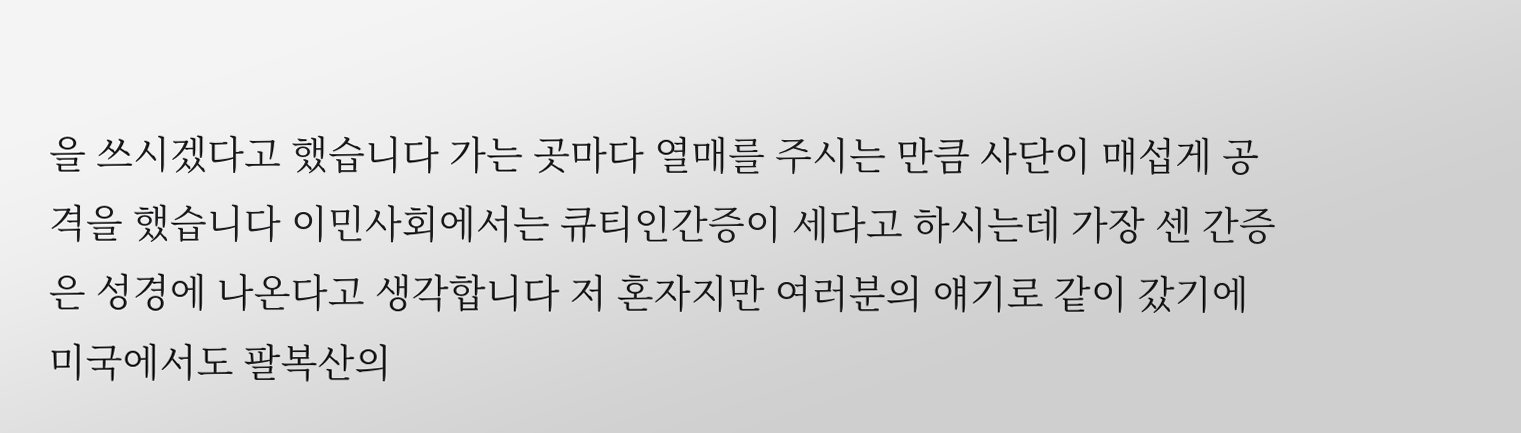을 쓰시겠다고 했습니다 가는 곳마다 열매를 주시는 만큼 사단이 매섭게 공격을 했습니다 이민사회에서는 큐티인간증이 세다고 하시는데 가장 센 간증은 성경에 나온다고 생각합니다 저 혼자지만 여러분의 얘기로 같이 갔기에 미국에서도 팔복산의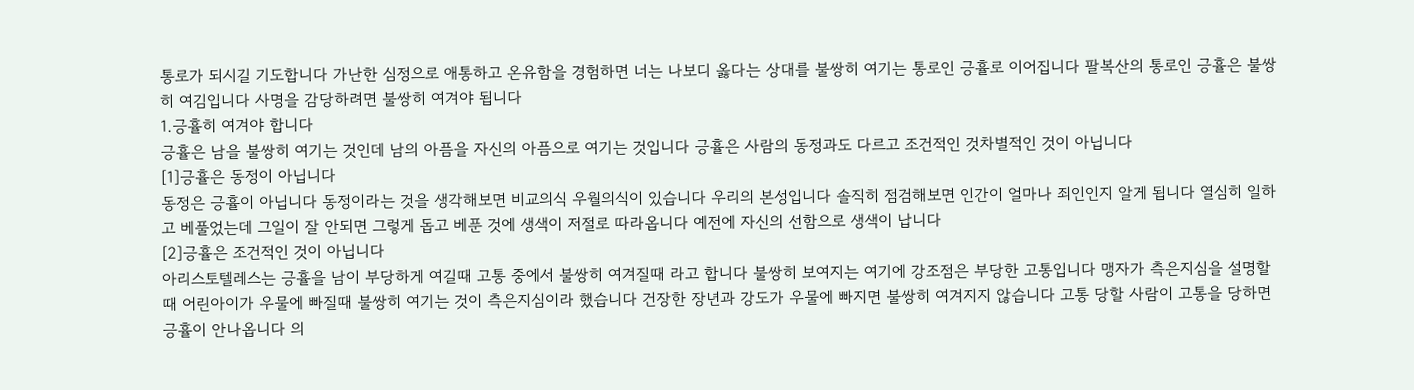통로가 되시길 기도합니다 가난한 심정으로 애통하고 온유함을 경험하면 너는 나보디 옳다는 상대를 불쌍히 여기는 통로인 긍휼로 이어집니다 팔복산의 통로인 긍휼은 불쌍히 여김입니다 사명을 감당하려면 불쌍히 여겨야 됩니다
1.긍휼히 여겨야 합니다
긍휼은 남을 불쌍히 여기는 것인데 남의 아픔을 자신의 아픔으로 여기는 것입니다 긍휼은 사람의 동정과도 다르고 조건적인 것차별적인 것이 아닙니다
[1]긍휼은 동정이 아닙니다
동정은 긍휼이 아닙니다 동정이라는 것을 생각해보면 비교의식 우월의식이 있습니다 우리의 본성입니다 솔직히 점검해보면 인간이 얼마나 죄인인지 알게 됩니다 열심히 일하고 베풀었는데 그일이 잘 안되면 그렇게 돕고 베푼 것에 생색이 저절로 따라옵니다 예전에 자신의 선함으로 생색이 납니다
[2]긍휼은 조건적인 것이 아닙니다
아리스토텔레스는 긍휼을 남이 부당하게 여길때 고통 중에서 불쌍히 여겨질때 라고 합니다 불쌍히 보여지는 여기에 강조점은 부당한 고통입니다 맹자가 측은지심을 설명할때 어린아이가 우물에 빠질때 불쌍히 여기는 것이 측은지심이라 했습니다 건장한 장년과 강도가 우물에 빠지면 불쌍히 여겨지지 않습니다 고통 당할 사람이 고통을 당하면 긍휼이 안나옵니다 의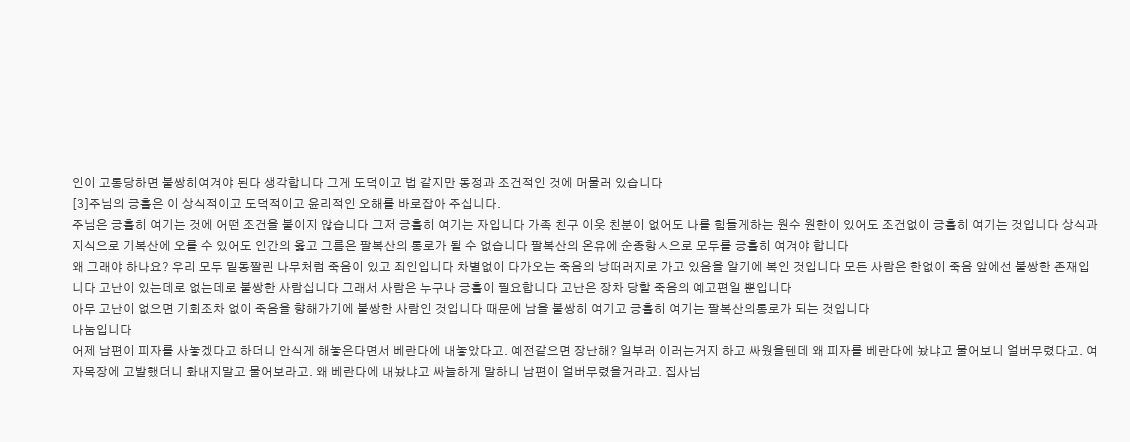인이 고통당하면 불쌍히여겨야 된다 생각합니다 그게 도덕이고 법 같지만 동정과 조건적인 것에 머물러 있습니다
[3]주님의 긍휼은 이 상식적이고 도덕적이고 윤리적인 오해를 바로잡아 주십니다.
주님은 긍휼히 여기는 것에 어떤 조건을 붙이지 않습니다 그저 긍휼히 여기는 자입니다 가족 친구 이웃 친분이 없어도 나를 힘들게하는 원수 원한이 있어도 조건없이 긍휼히 여기는 것입니다 상식과 지식으로 기복산에 오를 수 있어도 인간의 옳고 그름은 팔복산의 통로가 될 수 없습니다 팔복산의 온유에 순종항ㅅ으로 모두를 긍휼히 여겨야 합니다
왜 그래야 하나요? 우리 모두 밑동짤린 나무처럼 죽음이 있고 죄인입니다 차별없이 다가오는 죽음의 낭떠러지로 가고 있음을 알기에 복인 것입니다 모든 사람은 한없이 죽음 앞에선 불쌍한 존재입니다 고난이 있는데로 없는데로 불쌍한 사람십니다 그래서 사람은 누구나 긍휼이 필요합니다 고난은 장차 당할 죽음의 예고편일 뿐입니다
아무 고난이 없으면 기회조차 없이 죽음을 향해가기에 불쌍한 사람인 것입니다 때문에 남을 불쌍히 여기고 긍휼히 여기는 팔복산의통로가 되는 것입니다
나눔입니다
어제 남편이 피자를 사놓겠다고 하더니 안식게 해놓은다면서 베란다에 내놓았다고. 예전같으면 장난해? 일부러 이러는거지 하고 싸웠을텐데 왜 피자를 베란다에 놨냐고 물어보니 얼버무렸다고. 여자목장에 고발했더니 화내지말고 물어보라고. 왜 베란다에 내놨냐고 싸늘하게 말하니 남편이 얼버무렸을거라고. 집사님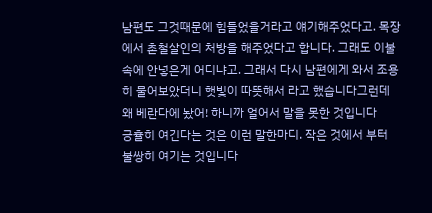남편도 그것때문에 힘들었을거라고 얘기해주었다고. 목장에서 촌철살인의 처방을 해주었다고 합니다. 그래도 이불 속에 안넣은게 어디냐고. 그래서 다시 남편에게 와서 조용히 물어보았더니 햇빛이 따뜻해서 라고 했습니다그런데 왜 베란다에 놨어! 하니까 얼어서 말을 못한 것입니다
긍휼히 여긴다는 것은 이런 말한마디. 작은 것에서 부터 불쌍히 여기는 것입니다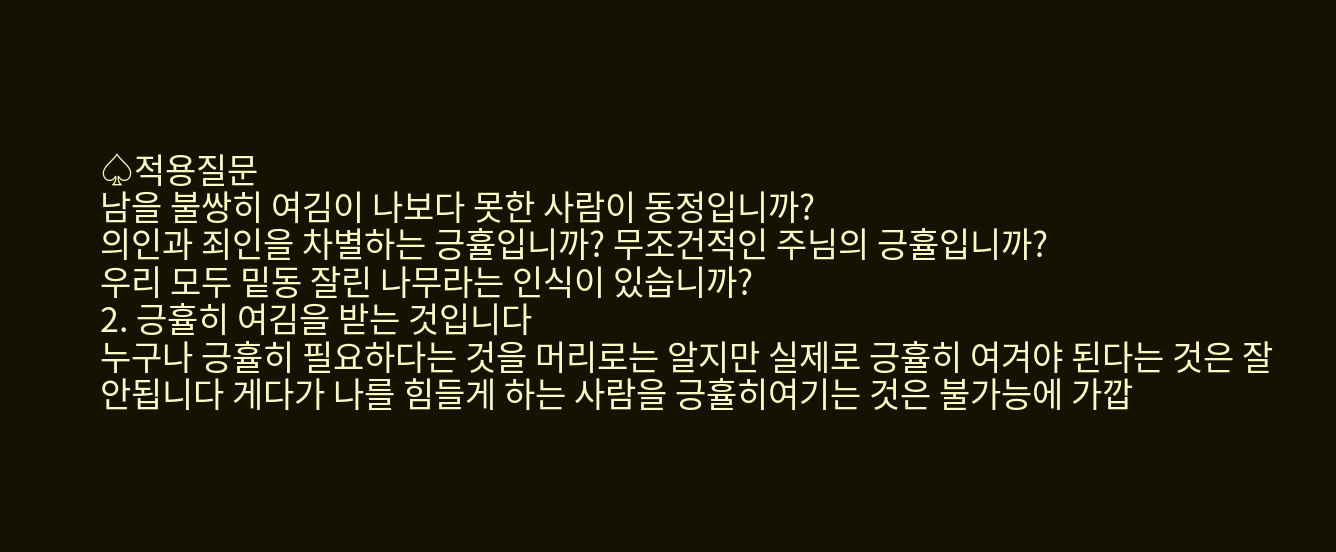♤적용질문
남을 불쌍히 여김이 나보다 못한 사람이 동정입니까?
의인과 죄인을 차별하는 긍휼입니까? 무조건적인 주님의 긍휼입니까?
우리 모두 밑동 잘린 나무라는 인식이 있습니까?
2. 긍휼히 여김을 받는 것입니다
누구나 긍휼히 필요하다는 것을 머리로는 알지만 실제로 긍휼히 여겨야 된다는 것은 잘 안됩니다 게다가 나를 힘들게 하는 사람을 긍휼히여기는 것은 불가능에 가깝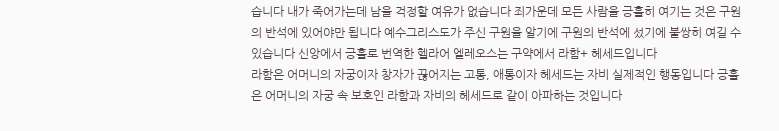습니다 내가 죽어가는데 남을 걱정할 여유가 없습니다 죄가운데 모든 사람을 긍휼히 여기는 것은 구원의 반석에 있어야만 됩니다 예수그리스도가 주신 구원을 알기에 구원의 반석에 섰기에 불쌍히 여길 수 있습니다 신앙에서 긍휼로 번역한 헬라어 엘레오스는 구약에서 라함+ 헤세드입니다
라함은 어머니의 자궁이자 창자가 끊어지는 고통, 애통이자 헤세드는 자비 실제적인 행동입니다 긍휼은 어머니의 자궁 속 보호인 라함과 자비의 헤세드로 같이 아파하는 것입니다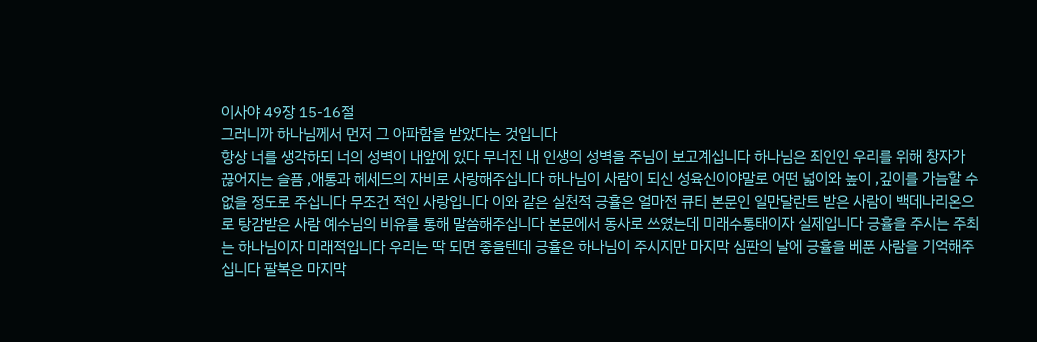이사야 49장 15-16절
그러니까 하나님께서 먼저 그 아파함을 받았다는 것입니다
항상 너를 생각하되 너의 성벽이 내앞에 있다 무너진 내 인생의 성벽을 주님이 보고계십니다 하나님은 죄인인 우리를 위해 창자가 끊어지는 슬픔 ,애통과 헤세드의 자비로 사랑해주십니다 하나님이 사람이 되신 성육신이야말로 어떤 넓이와 높이 ,깊이를 가늠할 수 없을 정도로 주십니다 무조건 적인 사랑입니다 이와 같은 실천적 긍휼은 얼마전 큐티 본문인 일만달란트 받은 사람이 백데나리온으로 탕감받은 사람 예수님의 비유를 통해 말씀해주십니다 본문에서 동사로 쓰였는데 미래수통태이자 실제입니다 긍휼을 주시는 주최는 하나님이자 미래적입니다 우리는 딱 되면 좋을텐데 긍휼은 하나님이 주시지만 마지막 심판의 날에 긍휼을 베푼 사람을 기억해주십니다 팔복은 마지막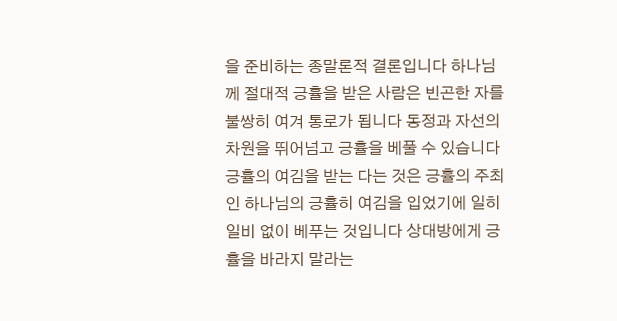을 준비하는 종말론적 결론입니다 하나님께 절대적 긍휼을 받은 사람은 빈곤한 자를 불쌍히 여겨 통로가 됩니다 동정과 자선의 차원을 뛰어넘고 긍휼을 베풀 수 있습니다 긍휼의 여김을 받는 다는 것은 긍휼의 주최인 하나님의 긍휼히 여김을 입었기에 일히일비 없이 베푸는 것입니다 상대방에게 긍휼을 바라지 말라는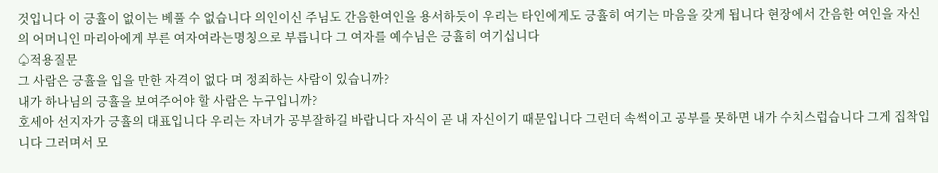것입니다 이 긍휼이 없이는 베풀 수 없습니다 의인이신 주님도 간음한여인을 용서하듯이 우리는 타인에게도 긍휼히 여기는 마음을 갖게 됩니다 현장에서 간음한 여인을 자신의 어머니인 마리아에게 부른 여자여라는명칭으로 부릅니다 그 여자를 예수님은 긍휼히 여기십니다
♤적용질문
그 사람은 긍휼을 입을 만한 자격이 없다 며 정죄하는 사람이 있습니까?
내가 하나님의 긍휼을 보여주어야 할 사람은 누구입니까?
호세아 선지자가 긍휼의 대표입니다 우리는 자녀가 공부잘하길 바랍니다 자식이 곧 내 자신이기 때문입니다 그런더 속썩이고 공부를 못하면 내가 수치스럽습니다 그게 집착입니다 그러며서 모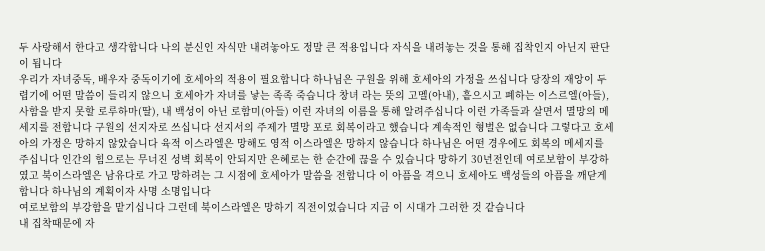두 사랑해서 한다고 생각합니다 나의 분신인 자식만 내려놓아도 정말 큰 적용입니다 자식을 내려놓는 것을 통해 집착인지 아닌지 판단이 됩니다
우리가 자녀중독, 배우자 중독이기에 호세아의 적용이 필요합니다 하나님은 구원을 위해 호세아의 가정을 쓰십니다 당장의 재앙이 두렵기에 어떤 말씀이 들리지 않으니 호세아가 자녀를 낳는 족족 죽습니다 창녀 라는 뜻의 고멜(아내), 흩으시고 폐하는 이스르엘(아들), 사함을 받지 못할 로루하마(딸), 내 백성이 아닌 로함미(아들) 이런 자녀의 이름을 통해 알려주십니다 이런 가족들과 살면서 멸망의 메세지를 전합니다 구원의 선지자로 쓰십니다 선지서의 주제가 멸망 포로 회복이라고 했습니다 계속적인 형벌은 없습니다 그렇다고 호세아의 가정은 망하지 않았습니다 육적 이스라엘은 망해도 영적 이스라엘은 망하지 않습니다 하나님은 어떤 경우에도 회복의 메세지를 주십니다 인간의 힘으로는 무너진 성벽 회복이 안되지만 은혜로는 한 순간에 끊을 수 있습니다 망하기 30년전인데 여로보함이 부강하였고 북이스라엘은 남유다로 가고 망하려는 그 시점에 호세아가 말씀을 전합니다 이 아픔을 격으니 호세아도 백성들의 아픔을 깨닫게 합니다 하나님의 계획이자 사명 소명입니다
여로보함의 부강함을 맡기십니다 그런데 북이스라엘은 망하기 직전이었습니다 지금 이 시대가 그러한 것 같습니다
내 집착때문에 자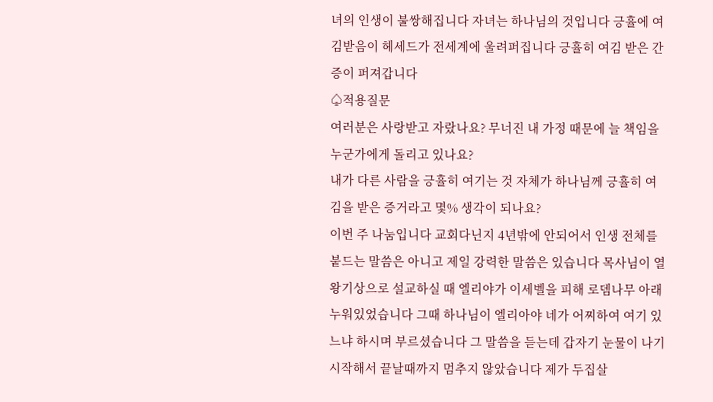녀의 인생이 불쌍해집니다 자녀는 하나님의 것입니다 긍휼에 여김받음이 헤세드가 전세계에 울려퍼집니다 긍휼히 여김 받은 간증이 퍼져갑니다
♤적용질문
여러분은 사랑받고 자랐나요? 무너진 내 가정 때문에 늘 책임을 누군가에게 돌리고 있나요?
내가 다른 사람을 긍휼히 여기는 것 자체가 하나님께 긍휼히 여김을 받은 증거라고 몇% 생각이 되나요?
이번 주 나눔입니다 교회다닌지 4년밖에 안되어서 인생 전체를 붙드는 말씀은 아니고 제일 강력한 말씀은 있습니다 목사님이 열왕기상으로 설교하실 때 엘리야가 이세벨을 피해 로뎀나무 아래 누워있었습니다 그때 하나님이 엘리아야 네가 어찌하여 여기 있느냐 하시며 부르셨습니다 그 말씀을 듣는데 갑자기 눈물이 나기 시작해서 끝날때까지 멈추지 않았습니다 제가 두집살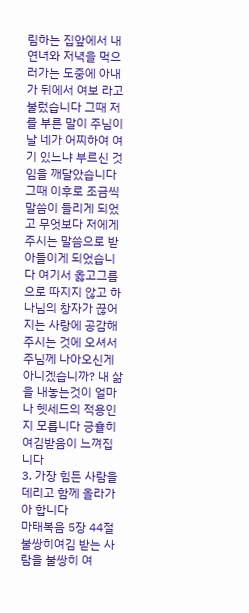림하는 집앞에서 내연녀와 저녁을 먹으러가는 도중에 아내가 뒤에서 여보 라고 불렀습니다 그때 저를 부른 말이 주님이 날 네가 어찌하여 여기 있느냐 부르신 것임을 깨달았습니다 그때 이후로 조금씩 말씀이 들리게 되었고 무엇보다 저에게 주시는 말씀으로 받아들이게 되었습니다 여기서 옳고그름으로 따지지 않고 하나님의 창자가 끊어지는 사랑에 공감해주시는 것에 오셔서 주님께 나아오신게 아니겠습니까? 내 삶을 내놓는것이 얼마나 헷세드의 적용인지 모릅니다 긍휼히 여김받음이 느껴집니다
3. 가장 힘든 사람을 데리고 함께 올라가아 합니다
마태복음 5장 44절
불쌍히여김 받는 사람을 불쌍히 여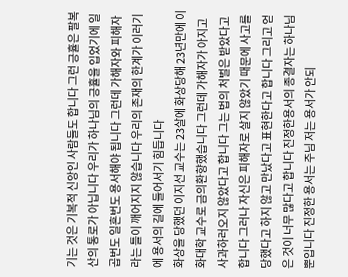기는 것은 기복적 신앙인 사람들도 합니다 그런 긍휼은 팔복산의 통로가 아닙니다 우리가 하나님의 긍휼을 입었기에 일곱번도 일흔번도 용서해야 됩니다 그런데 가해자와 피해자라는 틀이 깨어지지 않습니다 우리의 존재의 한계가 이러기에 용서의 길에 들어서기 힘듭니다
화상을 당했던 이지선 교수는 23살에 화상당해 23년만에 이화대학 교수로 금의환향했습니다 그런데 가해자가 아지고 사과하러오지 않았다고 합니다 그는 법의 처벌은 받았다고 합니다 그러나 자신은 피해자로 살지 않았기 때문에 사고를 당했다고 하지 않고 만났다고 표현한다고 합니다 그리고 얻은 것이 너무 많다고 합니다 진정한용서의 종결자는 하나님뿐입니다 진정한 용서는 주님 저는 용서가 안되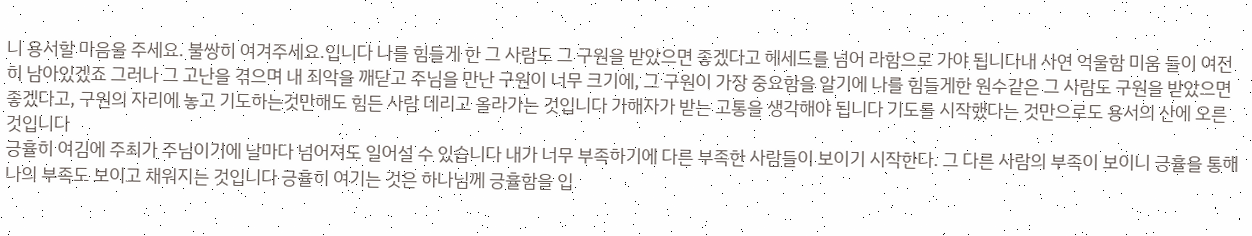니 용서할 마음을 주세요. 불쌍히 여겨주세요.입니다 나를 힘들게 한 그 사람도 그 구원을 받았으면 좋겠다고 헤세드를 넘어 라함으로 가야 됩니다내 사연 억울함 미움 들이 여전히 남아있겠죠 그러나 그 고난을 겪으며 내 죄악을 깨닫고 주님을 만난 구원이 너무 크기에, 그 구원이 가장 중요함을 알기에 나를 힘들게한 원수같은 그 사람도 구원을 받았으면 좋겠다고, 구원의 자리에 놓고 기도하는것만해도 힘든 사람 데리고 올라가는 것입니다 가해자가 받는 고통을 생각해야 됩니다 기도를 시작했다는 것만으로도 용서의 산에 오른 것입니다
긍휼히 여김에 주최가 주님이기에 날마다 넘어져도 일어설 수 있습니다 내가 너무 부족하기에 다른 부족한 사람들이 보이기 시작한다. 그 다른 사람의 부족이 보이니 긍휼을 통해 나의 부족도 보이고 채워지는 것입니다 긍휼히 여기는 것은 하나님께 긍휼함을 입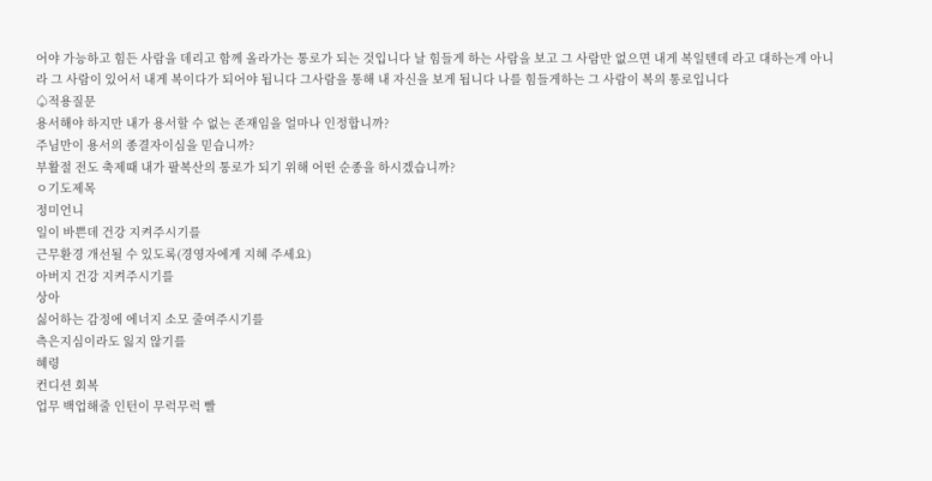어야 가능하고 힘든 사람을 데리고 함께 올라가는 통로가 되는 것입니다 날 힘들게 하는 사람을 보고 그 사람만 없으면 내게 복일텐데 라고 대하는게 아니라 그 사람이 있어서 내게 복이다가 되어야 됩니다 그사람을 통해 내 자신을 보게 됩니다 나를 힘들게하는 그 사람이 복의 통로입니다
♤적용질문
용서해야 하지만 내가 용서할 수 없는 존재임을 얼마나 인정합니까?
주님만이 용서의 종결자이심을 믿습니까?
부활절 전도 축제때 내가 팔복산의 통로가 되기 위해 어떤 순종을 하시겠습니까?
ㅇ기도제목
정미언니
일이 바쁜데 건강 지켜주시기를
근무환경 개선될 수 있도록(경영자에게 지혜 주세요)
아버지 건강 지켜주시기를
상아
싫어하는 감정에 에너지 소모 줄여주시기를
측은지심이라도 잃지 않기를
혜령
컨디션 회복
업무 백업해줄 인턴이 무럭무럭 빨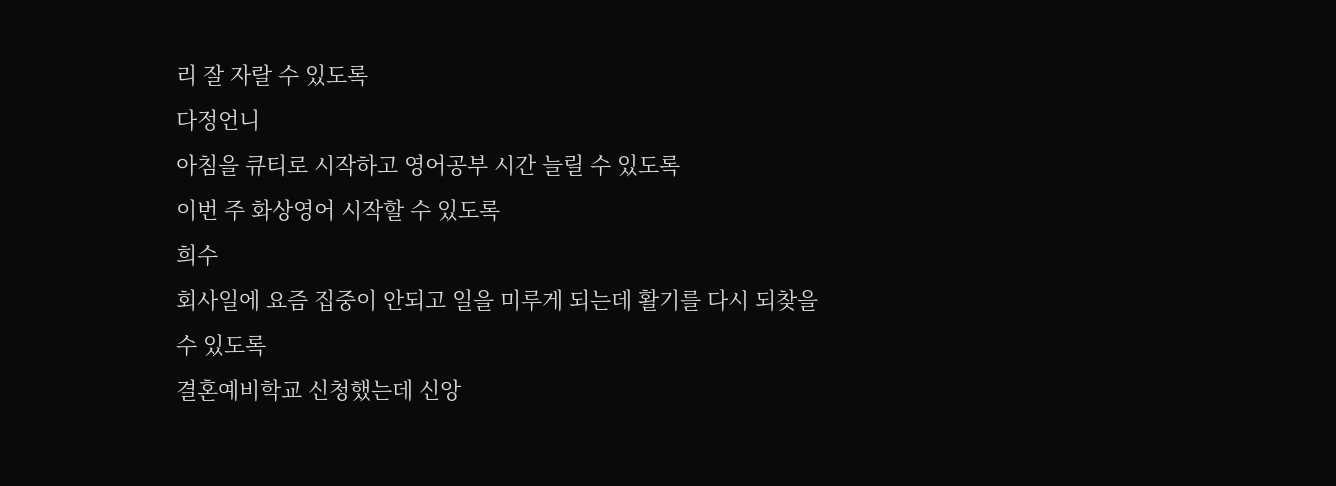리 잘 자랄 수 있도록
다정언니
아침을 큐티로 시작하고 영어공부 시간 늘릴 수 있도록
이번 주 화상영어 시작할 수 있도록
희수
회사일에 요즘 집중이 안되고 일을 미루게 되는데 활기를 다시 되찾을 수 있도록
결혼예비학교 신청했는데 신앙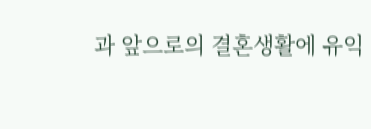과 앞으로의 결혼생활에 유익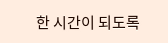한 시간이 되도록